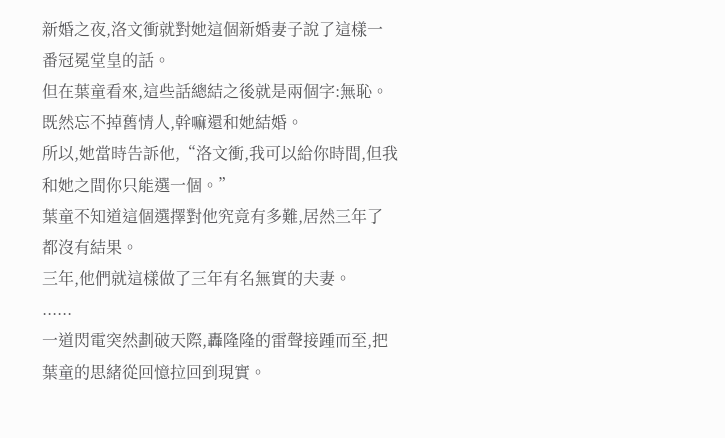新婚之夜,洛文衝就對她這個新婚妻子說了這樣一番冠冕堂皇的話。
但在葉童看來,這些話總結之後就是兩個字:無恥。
既然忘不掉舊情人,幹嘛還和她結婚。
所以,她當時告訴他,“洛文衝,我可以給你時間,但我和她之間你只能選一個。”
葉童不知道這個選擇對他究竟有多難,居然三年了都沒有結果。
三年,他們就這樣做了三年有名無實的夫妻。
......
一道閃電突然劃破天際,轟隆隆的雷聲接踵而至,把葉童的思緒從回憶拉回到現實。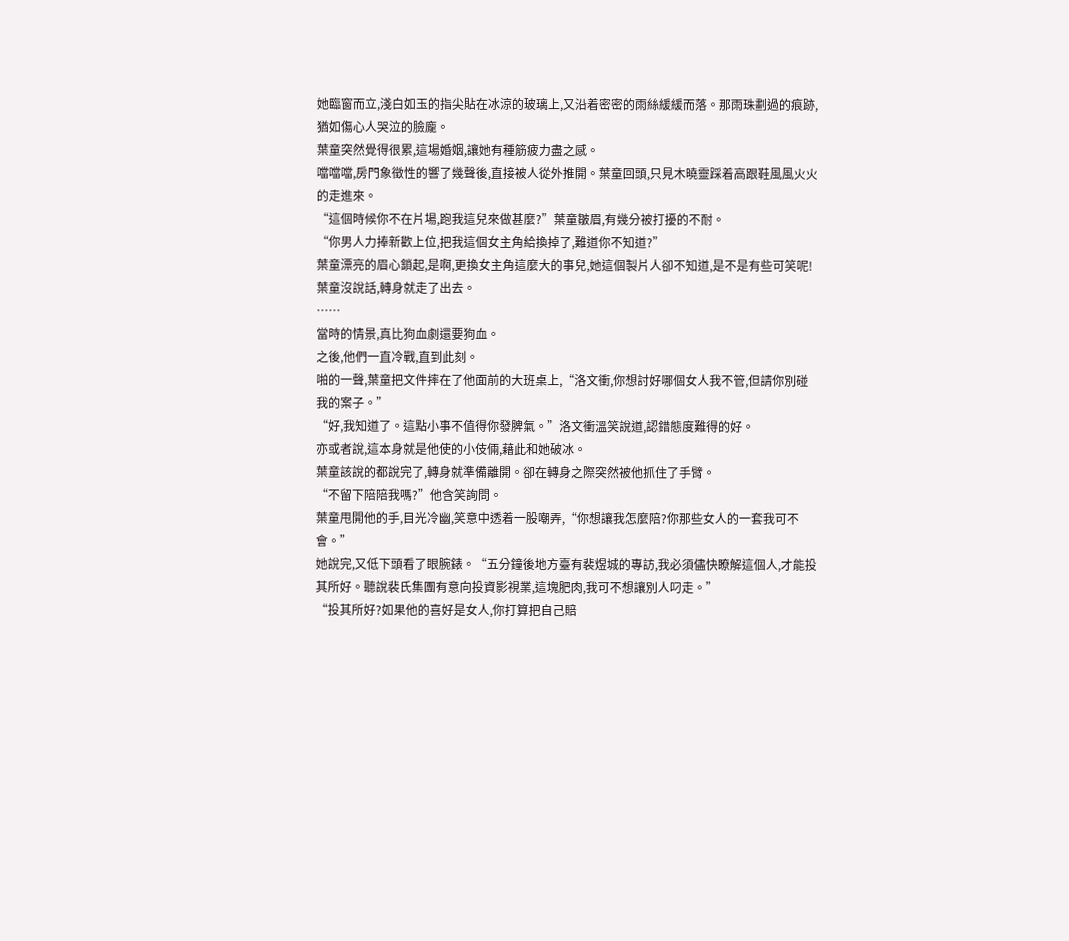她臨窗而立,淺白如玉的指尖貼在冰涼的玻璃上,又沿着密密的雨絲緩緩而落。那雨珠劃過的痕跡,猶如傷心人哭泣的臉龐。
葉童突然覺得很累,這場婚姻,讓她有種筋疲力盡之感。
噹噹噹,房門象徵性的響了幾聲後,直接被人從外推開。葉童回頭,只見木曉靈踩着高跟鞋風風火火的走進來。
“這個時候你不在片場,跑我這兒來做甚麼?”葉童皺眉,有幾分被打擾的不耐。
“你男人力捧新歡上位,把我這個女主角給換掉了,難道你不知道?”
葉童漂亮的眉心鎖起,是啊,更換女主角這麼大的事兒,她這個製片人卻不知道,是不是有些可笑呢!
葉童沒說話,轉身就走了出去。
……
當時的情景,真比狗血劇還要狗血。
之後,他們一直冷戰,直到此刻。
啪的一聲,葉童把文件摔在了他面前的大班桌上,“洛文衝,你想討好哪個女人我不管,但請你別碰我的案子。”
“好,我知道了。這點小事不值得你發脾氣。”洛文衝溫笑說道,認錯態度難得的好。
亦或者說,這本身就是他使的小伎倆,藉此和她破冰。
葉童該說的都說完了,轉身就準備離開。卻在轉身之際突然被他抓住了手臂。
“不留下陪陪我嗎?”他含笑詢問。
葉童甩開他的手,目光冷幽,笑意中透着一股嘲弄,“你想讓我怎麼陪?你那些女人的一套我可不會。”
她說完,又低下頭看了眼腕錶。“五分鐘後地方臺有裴煜城的專訪,我必須儘快瞭解這個人,才能投其所好。聽說裴氏集團有意向投資影視業,這塊肥肉,我可不想讓別人叼走。”
“投其所好?如果他的喜好是女人,你打算把自己賠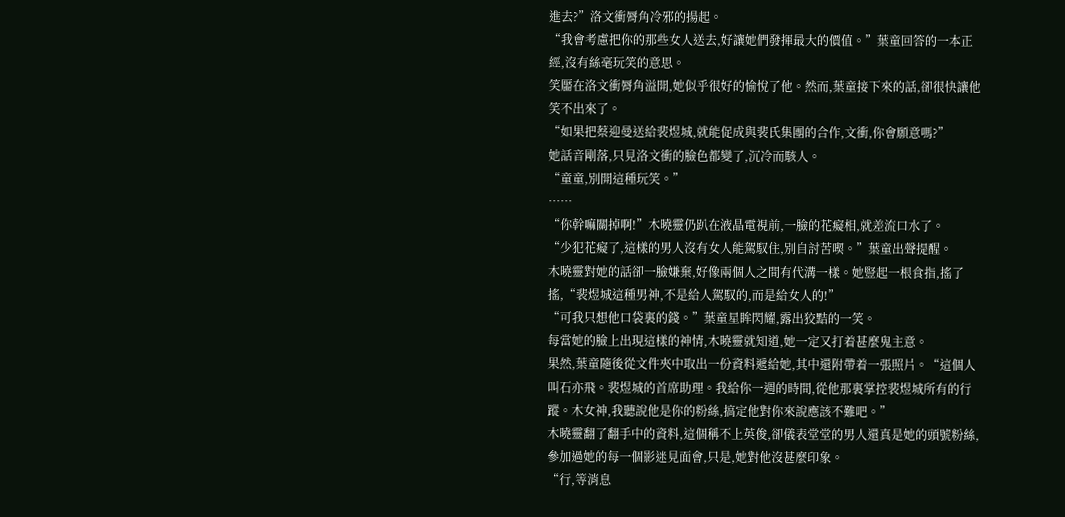進去?”洛文衝脣角冷邪的揚起。
“我會考慮把你的那些女人送去,好讓她們發揮最大的價值。”葉童回答的一本正經,沒有絲毫玩笑的意思。
笑靨在洛文衝脣角溢開,她似乎很好的愉悅了他。然而,葉童接下來的話,卻很快讓他笑不出來了。
“如果把蔡迎曼送給裴煜城,就能促成與裴氏集團的合作,文衝,你會願意嗎?”
她話音剛落,只見洛文衝的臉色都變了,沉冷而駭人。
“童童,別開這種玩笑。”
……
“你幹嘛關掉啊!”木曉靈仍趴在液晶電視前,一臉的花癡相,就差流口水了。
“少犯花癡了,這樣的男人沒有女人能駕馭住,別自討苦喫。”葉童出聲提醒。
木曉靈對她的話卻一臉嫌棄,好像兩個人之間有代溝一樣。她豎起一根食指,搖了搖,“裴煜城這種男神,不是給人駕馭的,而是給女人的!”
“可我只想他口袋裏的錢。”葉童星眸閃耀,露出狡黠的一笑。
每當她的臉上出現這樣的神情,木曉靈就知道,她一定又打着甚麼鬼主意。
果然,葉童隨後從文件夾中取出一份資料遞給她,其中還附帶着一張照片。“這個人叫石亦飛。裴煜城的首席助理。我給你一週的時間,從他那裏掌控裴煜城所有的行蹤。木女神,我聽說他是你的粉絲,搞定他對你來說應該不難吧。”
木曉靈翻了翻手中的資料,這個稱不上英俊,卻儀表堂堂的男人還真是她的頭號粉絲,參加過她的每一個影迷見面會,只是,她對他沒甚麼印象。
“行,等消息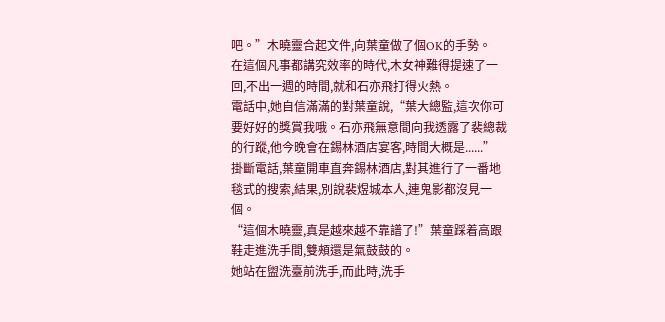吧。”木曉靈合起文件,向葉童做了個OK的手勢。
在這個凡事都講究效率的時代,木女神難得提速了一回,不出一週的時間,就和石亦飛打得火熱。
電話中,她自信滿滿的對葉童說,“葉大總監,這次你可要好好的獎賞我哦。石亦飛無意間向我透露了裴總裁的行蹤,他今晚會在錫林酒店宴客,時間大概是......”
掛斷電話,葉童開車直奔錫林酒店,對其進行了一番地毯式的搜索,結果,別說裴煜城本人,連鬼影都沒見一個。
“這個木曉靈,真是越來越不靠譜了!”葉童踩着高跟鞋走進洗手間,雙頰還是氣鼓鼓的。
她站在盥洗臺前洗手,而此時,洗手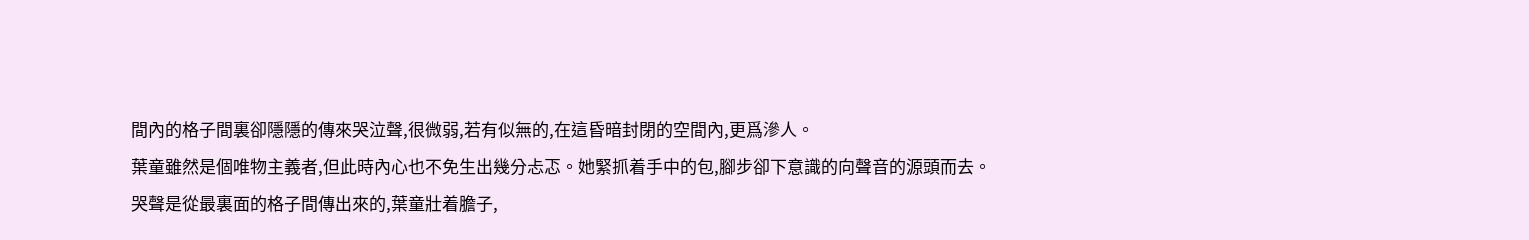間內的格子間裏卻隱隱的傳來哭泣聲,很微弱,若有似無的,在這昏暗封閉的空間內,更爲滲人。
葉童雖然是個唯物主義者,但此時內心也不免生出幾分忐忑。她緊抓着手中的包,腳步卻下意識的向聲音的源頭而去。
哭聲是從最裏面的格子間傳出來的,葉童壯着膽子,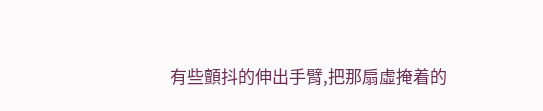有些顫抖的伸出手臂,把那扇虛掩着的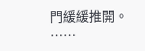門緩緩推開。
……